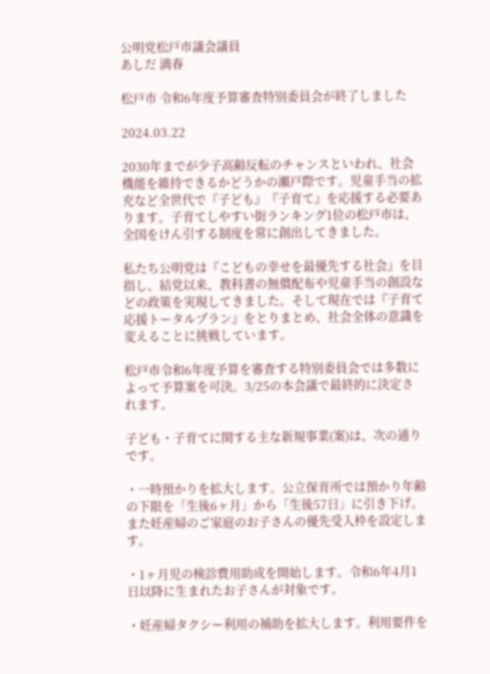公明党松戸市議会議員
あしだ 満春

松戸市 令和6年度予算審査特別委員会が終了しました

2024.03.22

2030年までが少子高齢反転のチャンスといわれ、社会機能を維持できるかどうかの瀬戸際です。児童手当の拡充など全世代で『子ども』『子育て』を応援する必要あります。子育てしやすい街ランキング1位の松戸市は、全国をけん引する制度を常に創出してきました。

私たち公明党は『こどもの幸せを最優先する社会』を目指し、結党以来、教科書の無償配布や児童手当の創設などの政策を実現してきました。そして現在では『子育て応援トータルプラン』をとりまとめ、社会全体の意識を変えることに挑戦しています。

松戸市令和6年度予算を審査する特別委員会では多数によって予算案を可決。3/25の本会議で最終的に決定されます。

子ども・子育てに関する主な新規事業(案)は、次の通りです。

・一時預かりを拡大します。公立保育所では預かり年齢の下限を「生後6ヶ月」から「生後57日」に引き下げ。また妊産婦のご家庭のお子さんの優先受入枠を設定します。

・1ヶ月児の検診費用助成を開始します。令和6年4月1日以降に生まれたお子さんが対象です。

・妊産婦タクシー利用の補助を拡大します。利用要件を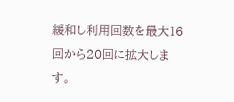緩和し利用回数を最大16回から20回に拡大します。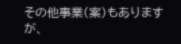その他事業(案)もありますが、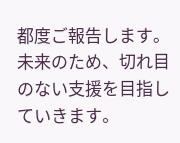都度ご報告します。未来のため、切れ目のない支援を目指していきます。